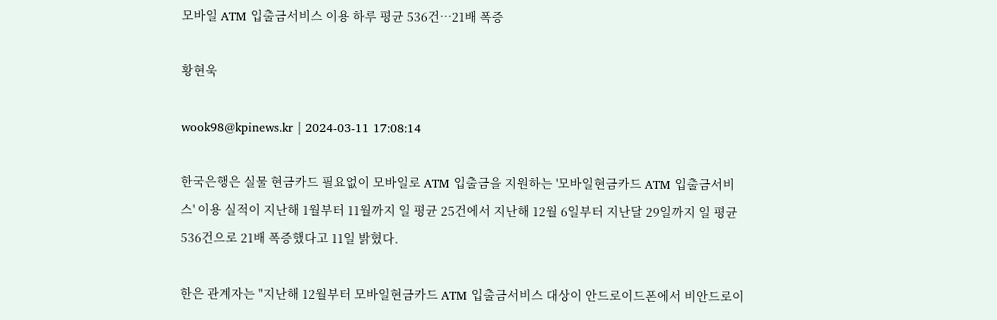모바일 ATM 입출금서비스 이용 하루 평균 536건…21배 폭증

황현욱

wook98@kpinews.kr | 2024-03-11 17:08:14

한국은행은 실물 현금카드 필요없이 모바일로 ATM 입출금을 지원하는 '모바일현금카드 ATM 입출금서비스' 이용 실적이 지난해 1월부터 11월까지 일 평균 25건에서 지난해 12월 6일부터 지난달 29일까지 일 평균 536건으로 21배 폭증했다고 11일 밝혔다.

한은 관계자는 "지난해 12월부터 모바일현금카드 ATM 입출금서비스 대상이 안드로이드폰에서 비안드로이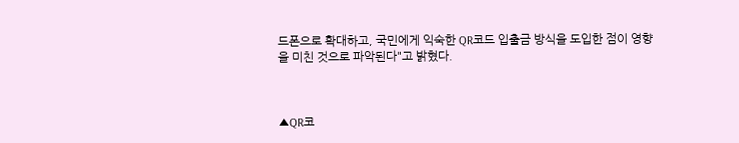드폰으로 확대하고, 국민에게 익숙한 QR코드 입출금 방식을 도입한 점이 영향을 미친 것으로 파악된다"고 밝혔다.



▲QR코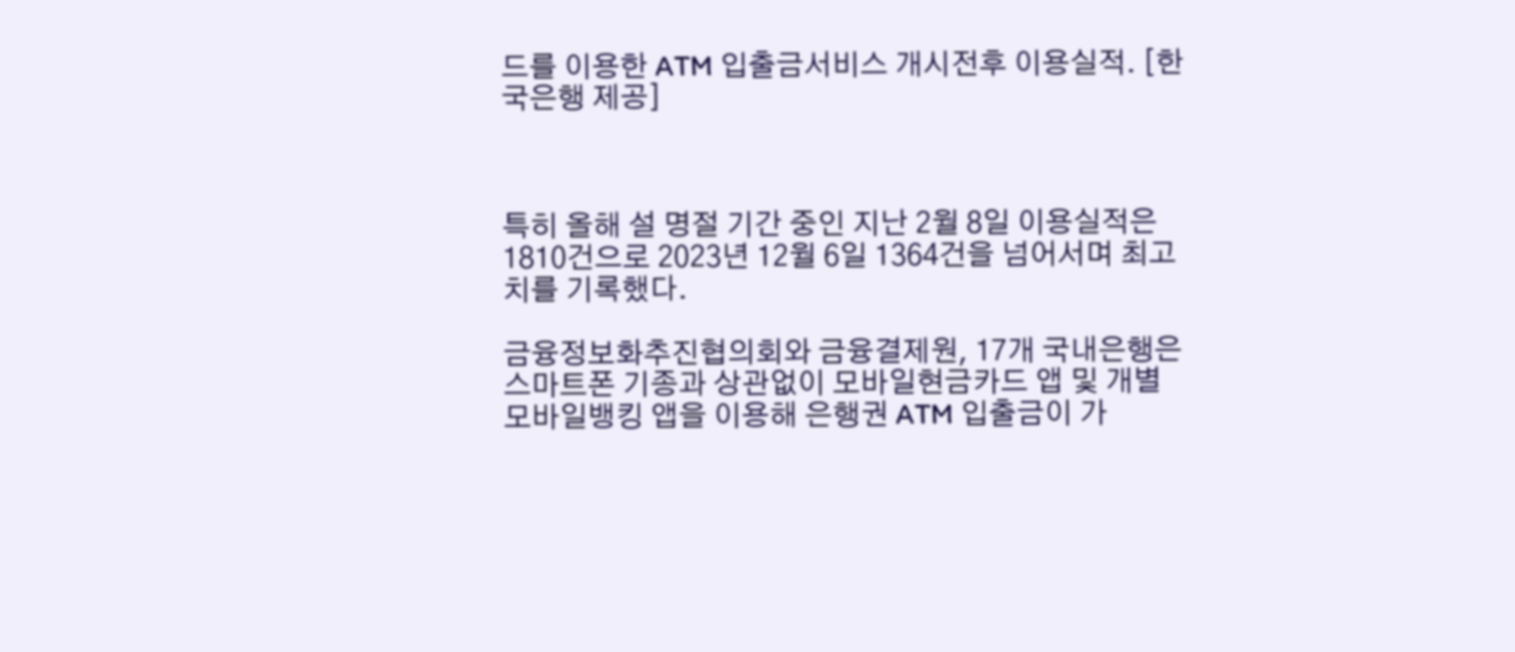드를 이용한 ATM 입출금서비스 개시전후 이용실적. [한국은행 제공]



특히 올해 설 명절 기간 중인 지난 2월 8일 이용실적은 1810건으로 2023년 12월 6일 1364건을 넘어서며 최고치를 기록했다.

금융정보화추진협의회와 금융결제원, 17개 국내은행은 스마트폰 기종과 상관없이 모바일현금카드 앱 및 개별 모바일뱅킹 앱을 이용해 은행권 ATM 입출금이 가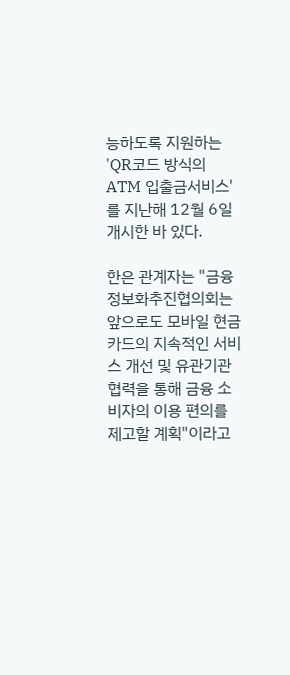능하도록 지원하는 'QR코드 방식의 ATM 입출금서비스'를 지난해 12월 6일 개시한 바 있다.

한은 관계자는 "금융정보화추진협의회는 앞으로도 모바일 현금카드의 지속적인 서비스 개선 및 유관기관 협력을 통해 금융 소비자의 이용 편의를 제고할 계획"이라고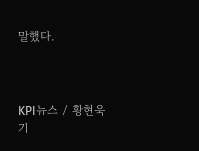말했다.



KPI뉴스 / 황현욱 기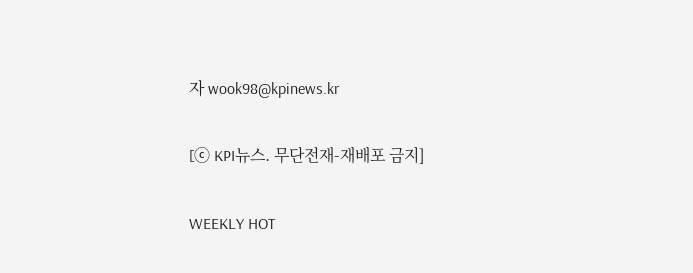자 wook98@kpinews.kr

[ⓒ KPI뉴스. 무단전재-재배포 금지]

WEEKLY HOT